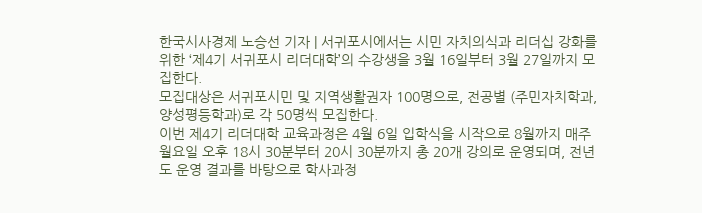한국시사경제 노승선 기자 | 서귀포시에서는 시민 자치의식과 리더십 강화를 위한 ‘제4기 서귀포시 리더대학’의 수강생을 3월 16일부터 3월 27일까지 모집한다.
모집대상은 서귀포시민 및 지역생활권자 100명으로, 전공별 (주민자치학과, 양성평등학과)로 각 50명씩 모집한다.
이번 제4기 리더대학 교육과정은 4월 6일 입학식을 시작으로 8월까지 매주 월요일 오후 18시 30분부터 20시 30분까지 총 20개 강의로 운영되며, 전년도 운영 결과를 바탕으로 학사과정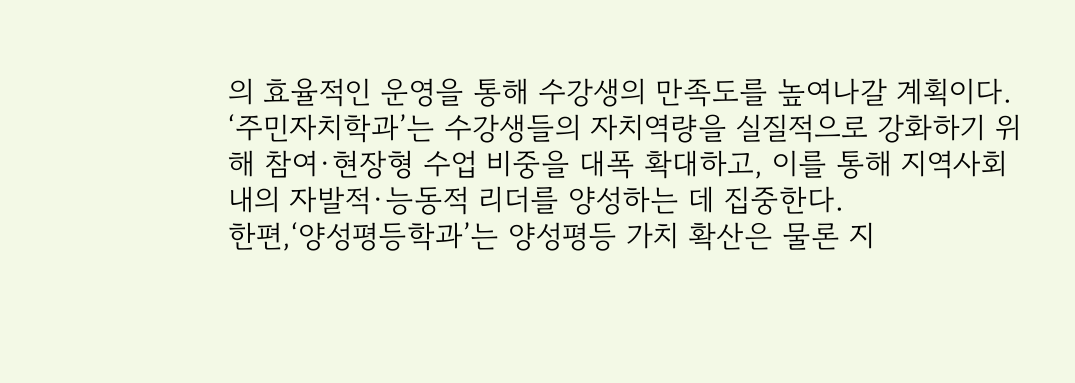의 효율적인 운영을 통해 수강생의 만족도를 높여나갈 계획이다.
‘주민자치학과’는 수강생들의 자치역량을 실질적으로 강화하기 위해 참여·현장형 수업 비중을 대폭 확대하고, 이를 통해 지역사회 내의 자발적·능동적 리더를 양성하는 데 집중한다.
한편,‘양성평등학과’는 양성평등 가치 확산은 물론 지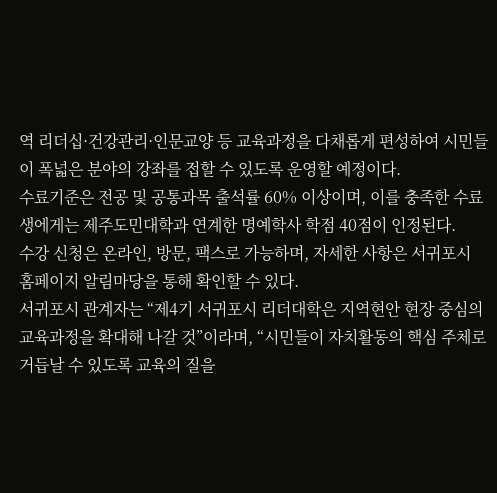역 리더십·건강관리·인문교양 등 교육과정을 다채롭게 편성하여 시민들이 폭넓은 분야의 강좌를 접할 수 있도록 운영할 예정이다.
수료기준은 전공 및 공통과목 출석률 60% 이상이며, 이를 충족한 수료생에게는 제주도민대학과 연계한 명예학사 학점 40점이 인정된다.
수강 신청은 온라인, 방문, 팩스로 가능하며, 자세한 사항은 서귀포시 홈페이지 알림마당을 통해 확인할 수 있다.
서귀포시 관계자는 “제4기 서귀포시 리더대학은 지역현안 현장 중심의 교육과정을 확대해 나갈 것”이라며, “시민들이 자치활동의 핵심 주체로 거듭날 수 있도록 교육의 질을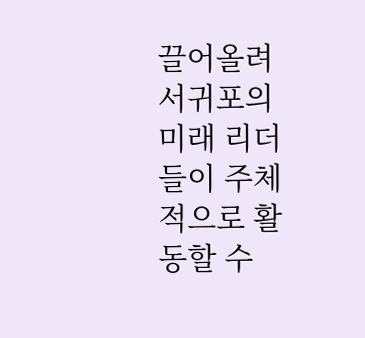끌어올려 서귀포의 미래 리더들이 주체적으로 활동할 수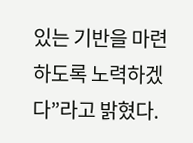있는 기반을 마련하도록 노력하겠다”라고 밝혔다.